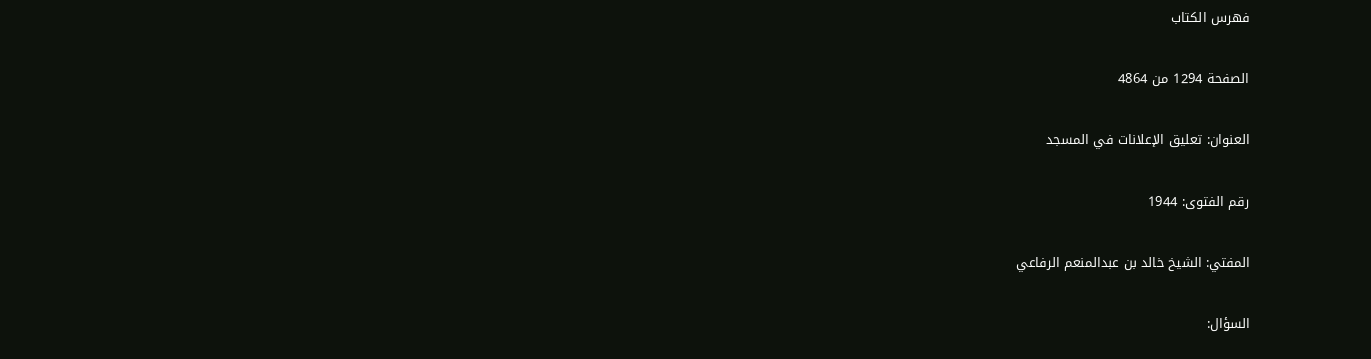فهرس الكتاب

الصفحة 1294 من 4864

العنوان: تعليق الإعلانات في المسجد

رقم الفتوى: 1944

المفتي: الشيخ خالد بن عبدالمنعم الرفاعي

السؤال: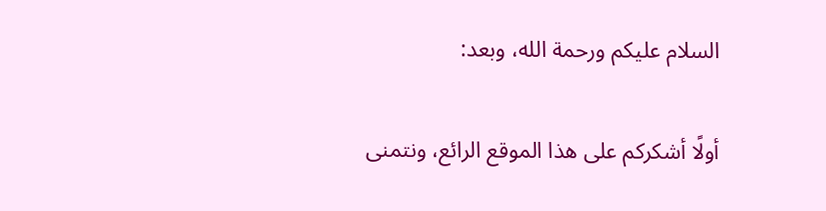السلام عليكم ورحمة الله، وبعد:

أولًا أشكركم على هذا الموقع الرائع، ونتمنى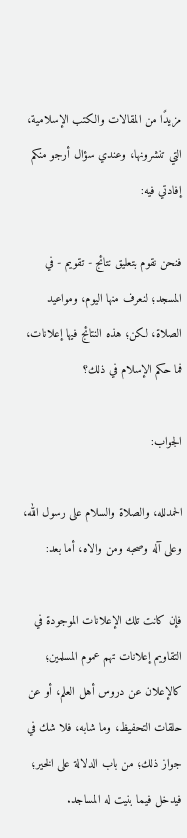مزيدًا من المقالات والكتب الإسلامية، التي تنشرونها، وعندي سؤال أرجو منكم إفادتي فيه:

فنحن نقوم بتعليق نتائج - تقويم - في المسجد؛ لنعرف منها اليوم، ومواعيد الصلاة، لكن؛ هذه النتائج فيها إعلانات، فما حكم الإسلام في ذلك؟

الجواب:

الحمدلله، والصلاة والسلام على رسول الله، وعلى آله وصحبه ومن والاه، أما بعد:

فإن كانت تلك الإعلانات الموجودة في التقاويم إعلانات تهم عموم المسلمين؛ كالإعلان عن دروس أهل العلم، أو عن حلقات التحفيظ، وما شابه، فلا شك في جواز ذلك؛ من باب الدلالة على الخير؛ فيدخل فيما بنيت له المساجد.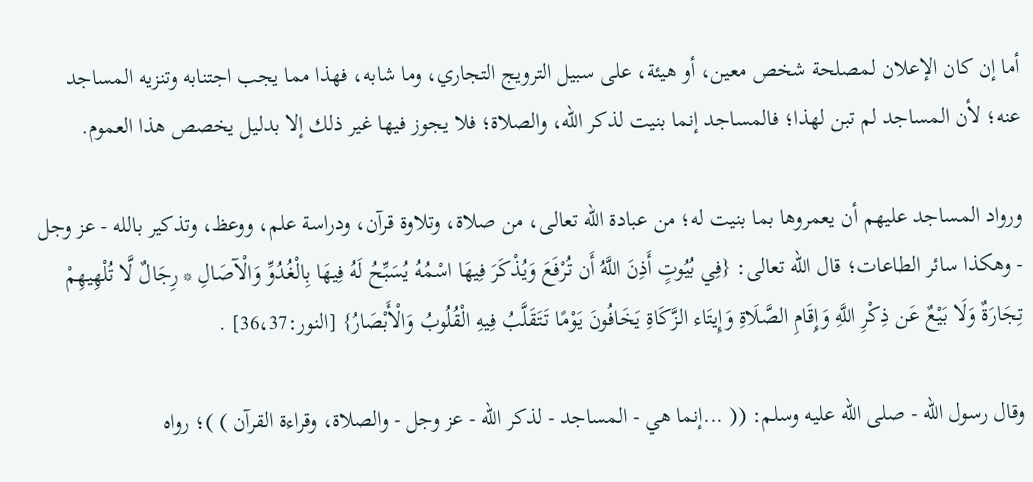أما إن كان الإعلان لمصلحة شخص معين، أو هيئة، على سبيل الترويج التجاري، وما شابه، فهذا مما يجب اجتنابه وتنزيه المساجد عنه؛ لأن المساجد لم تبن لهذا؛ فالمساجد إنما بنيت لذكر الله، والصلاة؛ فلا يجوز فيها غير ذلك إلا بدليل يخصص هذا العموم.

ورواد المساجد عليهم أن يعمروها بما بنيت له؛ من عبادة الله تعالى، من صلاة، وتلاوة قرآن، ودراسة علم، ووعظ، وتذكير بالله - عز وجل - وهكذا سائر الطاعات؛ قال الله تعالى: {فِي بُيُوتٍ أَذِنَ اللَّهُ أَن تُرْفَعَ وَيُذْكَرَ فِيهَا اسْمُهُ يُسَبِّحُ لَهُ فِيهَا بِالْغُدُوِّ وَالْآصَالِ * رِجَالٌ لَّا تُلْهِيهِمْ تِجَارَةٌ وَلَا بَيْعٌ عَن ذِكْرِ اللَّهِ وَإِقَامِ الصَّلَاةِ وَإِيتَاء الزَّكَاةِ يَخَافُونَ يَوْمًا تَتَقَلَّبُ فِيهِ الْقُلُوبُ وَالْأَبْصَارُ} [النور:36،37] .

وقال رسول الله - صلى الله عليه وسلم: (( ...إنما هي - المساجد - لذكر الله - عز وجل - والصلاة، وقراءة القرآن ) )؛ رواه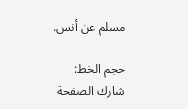مسلم عن أنس.

حجم الخط:
شارك الصفحة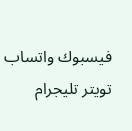فيسبوك واتساب تويتر تليجرام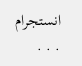انستجرام
. . .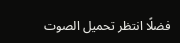فضلًا انتظر تحميل الصوت